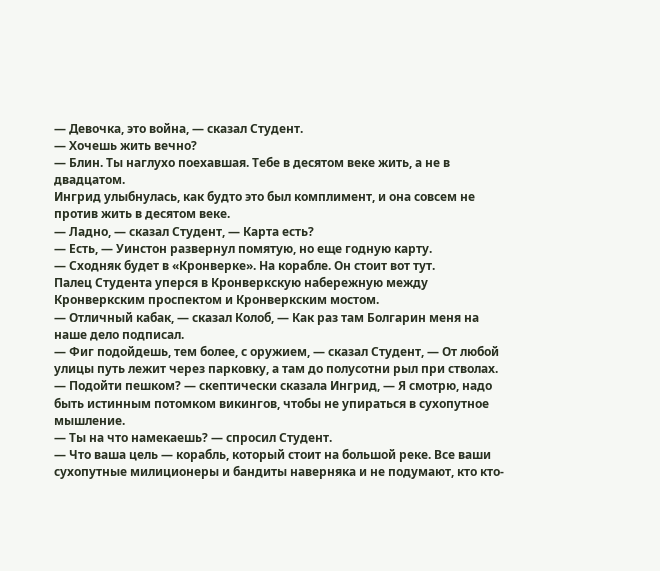— Девочка, это война, — сказал Студент.
— Хочешь жить вечно?
— Блин. Ты наглухо поехавшая. Тебе в десятом веке жить, а не в двадцатом.
Ингрид улыбнулась, как будто это был комплимент, и она совсем не против жить в десятом веке.
— Ладно, — сказал Студент, — Карта есть?
— Есть, — Уинстон развернул помятую, но еще годную карту.
— Сходняк будет в «Кронверке». На корабле. Он стоит вот тут.
Палец Студента уперся в Кронверкскую набережную между Кронверкским проспектом и Кронверкским мостом.
— Отличный кабак, — сказал Колоб, — Как раз там Болгарин меня на наше дело подписал.
— Фиг подойдешь, тем более, с оружием, — сказал Студент, — От любой улицы путь лежит через парковку, а там до полусотни рыл при стволах.
— Подойти пешком? — скептически сказала Ингрид, — Я смотрю, надо быть истинным потомком викингов, чтобы не упираться в сухопутное мышление.
— Ты на что намекаешь? — спросил Студент.
— Что ваша цель — корабль, который стоит на большой реке. Все ваши сухопутные милиционеры и бандиты наверняка и не подумают, кто кто-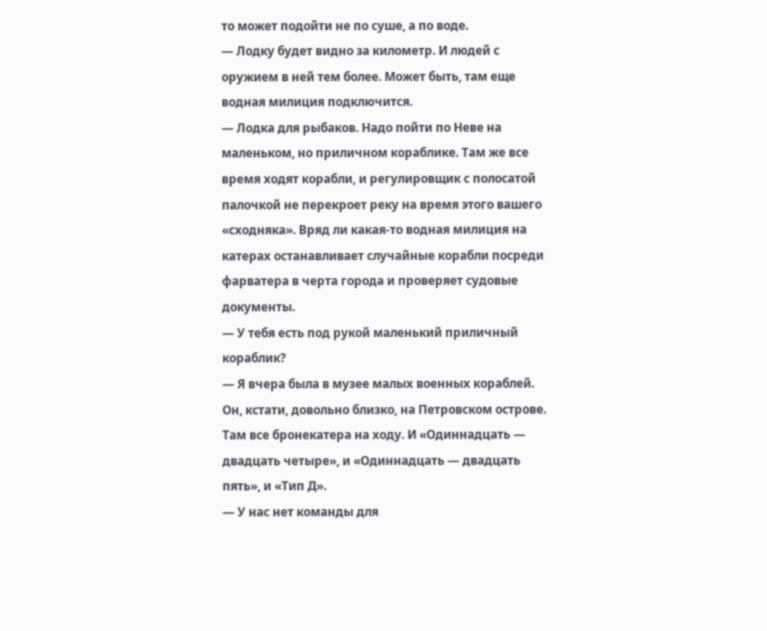то может подойти не по суше, а по воде.
— Лодку будет видно за километр. И людей с оружием в ней тем более. Может быть, там еще водная милиция подключится.
— Лодка для рыбаков. Надо пойти по Неве на маленьком, но приличном кораблике. Там же все время ходят корабли, и регулировщик с полосатой палочкой не перекроет реку на время этого вашего «сходняка». Вряд ли какая-то водная милиция на катерах останавливает случайные корабли посреди фарватера в черта города и проверяет судовые документы.
— У тебя есть под рукой маленький приличный кораблик?
— Я вчера была в музее малых военных кораблей. Он, кстати, довольно близко, на Петровском острове. Там все бронекатера на ходу. И «Одиннадцать — двадцать четыре», и «Одиннадцать — двадцать пять», и «Тип Д».
— У нас нет команды для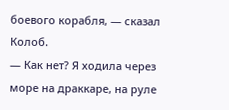боевого корабля, — сказал Колоб.
— Как нет? Я ходила через море на драккаре, на руле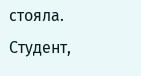стояла. Студент,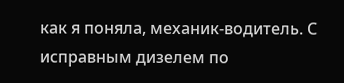как я поняла, механик-водитель. С исправным дизелем по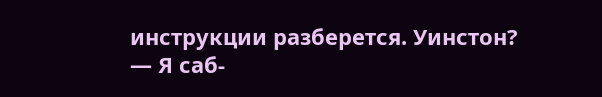инструкции разберется. Уинстон?
— Я саб-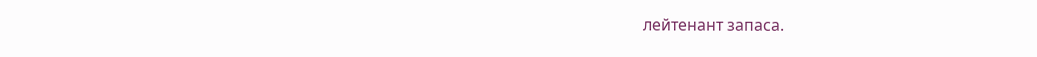лейтенант запаса.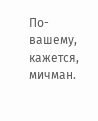По-вашему, кажется, мичман.